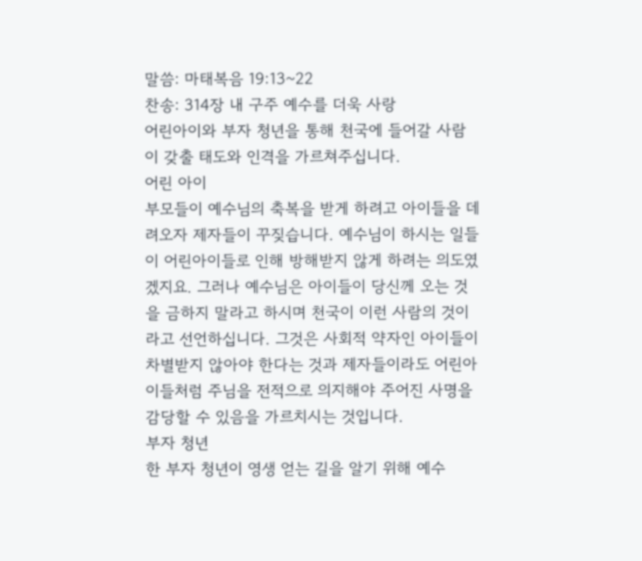말씀: 마태복음 19:13~22
찬송: 314장 내 구주 예수를 더욱 사랑
어린아이와 부자 청년을 통해 천국에 들어갈 사람이 갖출 태도와 인격을 가르쳐주십니다.
어린 아이
부모들이 예수님의 축복을 받게 하려고 아이들을 데려오자 제자들이 꾸짖습니다. 예수님이 하시는 일들이 어린아이들로 인해 방해받지 않게 하려는 의도였겠지요. 그러나 예수님은 아이들이 당신께 오는 것을 금하지 말라고 하시며 천국이 이런 사람의 것이라고 선언하십니다. 그것은 사회적 약자인 아이들이 차별받지 않아야 한다는 것과 제자들이라도 어린아이들처럼 주님을 전적으로 의지해야 주어진 사명을 감당할 수 있음을 가르치시는 것입니다.
부자 청년
한 부자 청년이 영생 얻는 길을 알기 위해 예수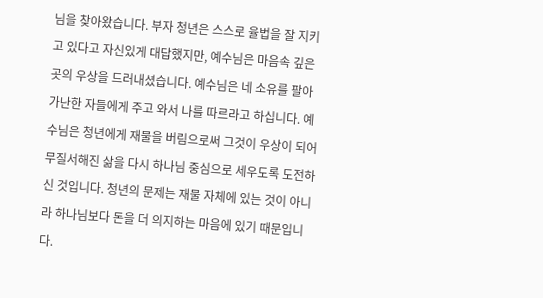님을 찾아왔습니다. 부자 청년은 스스로 율법을 잘 지키고 있다고 자신있게 대답했지만, 예수님은 마음속 깊은 곳의 우상을 드러내셨습니다. 예수님은 네 소유를 팔아 가난한 자들에게 주고 와서 나를 따르라고 하십니다. 예수님은 청년에게 재물을 버림으로써 그것이 우상이 되어 무질서해진 삶을 다시 하나님 중심으로 세우도록 도전하신 것입니다. 청년의 문제는 재물 자체에 있는 것이 아니라 하나님보다 돈을 더 의지하는 마음에 있기 때문입니다.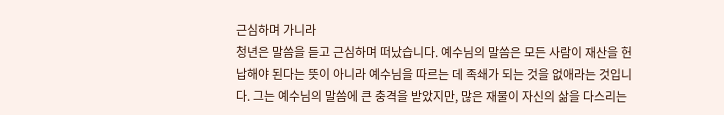근심하며 가니라
청년은 말씀을 듣고 근심하며 떠났습니다. 예수님의 말씀은 모든 사람이 재산을 헌납해야 된다는 뜻이 아니라 예수님을 따르는 데 족쇄가 되는 것을 없애라는 것입니다. 그는 예수님의 말씀에 큰 충격을 받았지만, 많은 재물이 자신의 삶을 다스리는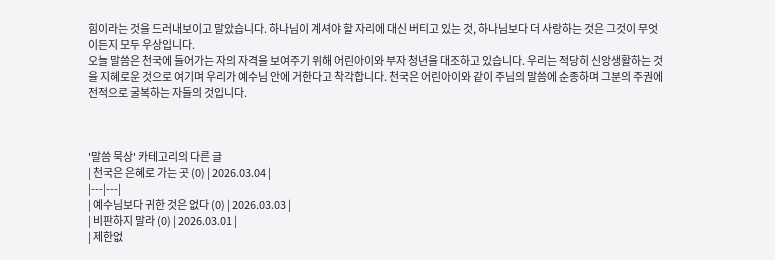힘이라는 것을 드러내보이고 말았습니다. 하나님이 계셔야 할 자리에 대신 버티고 있는 것, 하나님보다 더 사랑하는 것은 그것이 무엇이든지 모두 우상입니다.
오늘 말씀은 천국에 들어가는 자의 자격을 보여주기 위해 어린아이와 부자 청년을 대조하고 있습니다. 우리는 적당히 신앙생활하는 것을 지혜로운 것으로 여기며 우리가 예수님 안에 거한다고 착각합니다. 천국은 어린아이와 같이 주님의 말씀에 순종하며 그분의 주권에 전적으로 굴복하는 자들의 것입니다.



'말씀 묵상' 카테고리의 다른 글
| 천국은 은혜로 가는 곳 (0) | 2026.03.04 |
|---|---|
| 예수님보다 귀한 것은 없다 (0) | 2026.03.03 |
| 비판하지 말라 (0) | 2026.03.01 |
| 제한없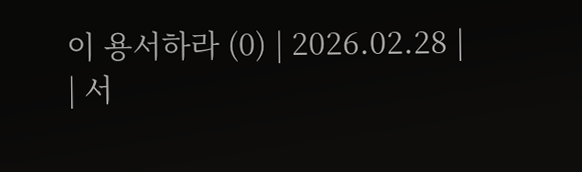이 용서하라 (0) | 2026.02.28 |
| 서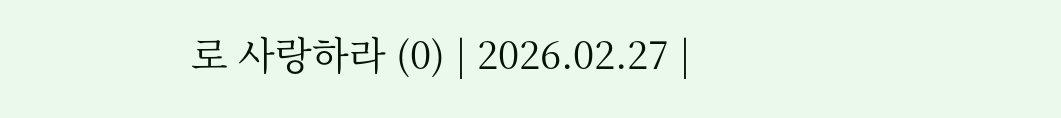로 사랑하라 (0) | 2026.02.27 |